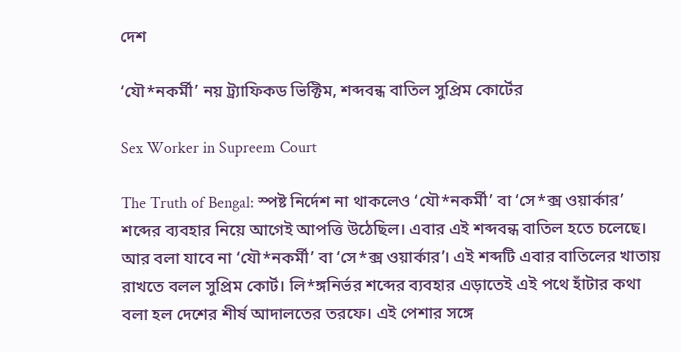দেশ

‘যৌ*নকর্মী’ নয় ট্র্যাফিকড ভিক্টিম, শব্দবন্ধ বাতিল সুপ্রিম কোর্টের

Sex Worker in Supreem Court

The Truth of Bengal: স্পষ্ট নির্দেশ না থাকলেও ‘যৌ*নকর্মী’ বা ‘সে*ক্স ওয়ার্কার’ শব্দের ব্যবহার নিয়ে আগেই আপত্তি উঠেছিল। এবার এই শব্দবন্ধ বাতিল হতে চলেছে। আর বলা যাবে না ‘যৌ*নকর্মী’ বা ‘সে*ক্স ওয়ার্কার’। এই শব্দটি এবার বাতিলের খাতায় রাখতে বলল সুপ্রিম কোর্ট। লি*ঙ্গনির্ভর শব্দের ব‌্যবহার এড়াতেই এই পথে হাঁটার কথা বলা হল দেশের শীর্ষ আদালতের তরফে। এই পেশার সঙ্গে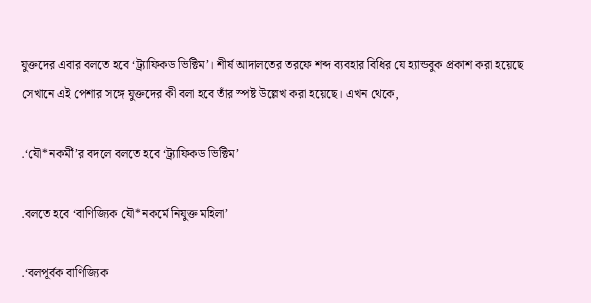যুক্তদের এবার বলতে হবে ‘ট্র্যাফিকড ভিক্টিম’। শীর্ষ আদালতের তরফে শব্দ ব‌্যবহার বিধির যে হ‌্যান্ডবুক প্রকাশ করা হয়েছে সেখানে এই পেশার সঙ্গে যুক্তদের কী বলা হবে তাঁর স্পষ্ট উল্লেখ করা হয়েছে। এখন থেকে,

.‘যৌ*নকর্মী’র বদলে বলতে হবে ‘ট্র‌্যাফিকড ভিক্টিম’

.বলতে হবে ‘বাণিজ্যিক যৌ*নকর্মে নিযুক্ত মহিলা’

.‘বলপূর্বক বাণিজ্যিক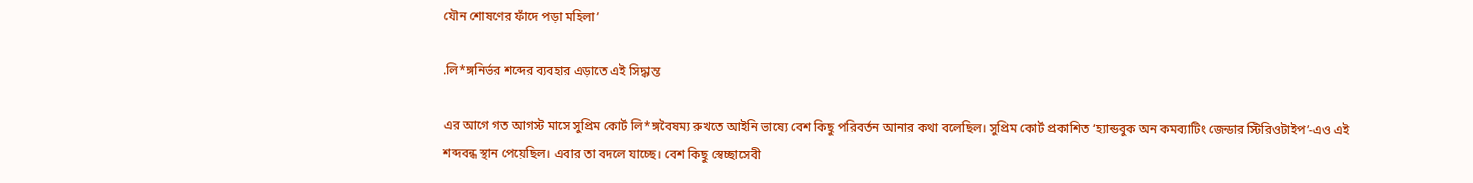যৌন শোষণের ফাঁদে পড়া মহিলা’

.লি*ঙ্গনির্ভর শব্দের ব‌্যবহার এড়াতে এই সিদ্ধান্ত

এর আগে গত আগস্ট মাসে সুপ্রিম কোর্ট লি*ঙ্গবৈষম্য রুখতে আইনি ভাষ্যে বেশ কিছু পরিবর্তন আনার কথা বলেছিল। সুপ্রিম কোর্ট প্রকাশিত ‘হ্যান্ডবুক অন কমব্যাটিং জেন্ডার স্টিরিওটাইপ’-এও এই শব্দবন্ধ স্থান পেয়েছিল। এবার তা বদলে যাচ্ছে। বেশ কিছু স্বেচ্ছাসেবী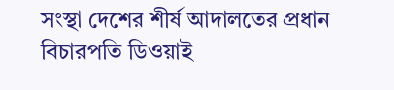সংস্থা দেশের শীর্ষ আদালতের প্রধান বিচারপতি ডিওয়াই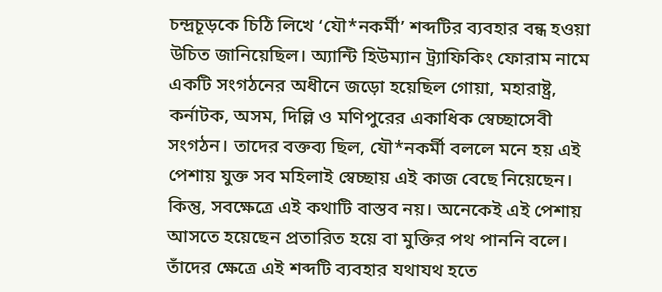চন্দ্রচূড়কে চিঠি লিখে ‘যৌ*নকর্মী’ শব্দটির ব্যবহার বন্ধ হওয়া উচিত জানিয়েছিল। অ্যান্টি হিউম্যান ট্র্যাফিকিং ফোরাম নামে একটি সংগঠনের অধীনে জড়ো হয়েছিল গোয়া, মহারাষ্ট্র, কর্নাটক, অসম, দিল্লি ও মণিপুরের একাধিক স্বেচ্ছাসেবী সংগঠন। তাদের বক্তব্য ছিল, যৌ*নকর্মী বললে মনে হয় এই পেশায় যুক্ত সব মহিলাই স্বেচ্ছায় এই কাজ বেছে নিয়েছেন। কিন্তু, সবক্ষেত্রে এই কথাটি বাস্তব নয়। অনেকেই এই পেশায় আসতে হয়েছেন প্রতারিত হয়ে বা মুক্তির পথ পাননি বলে। তাঁদের ক্ষেত্রে এই শব্দটি ব্যবহার যথাযথ হতে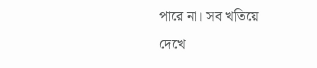পারে না। সব খতিয়ে দেখে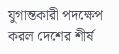যুগান্তকারী পদক্ষেপ করল দেশের শীর্ষ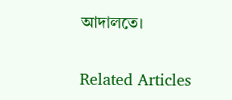আদালতে।

Related Articles